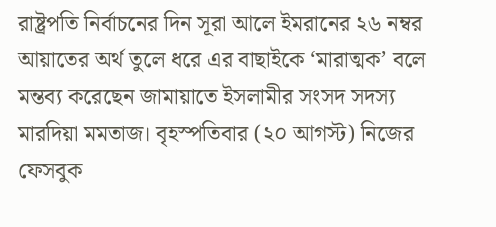রাষ্ট্রপতি নির্বাচনের দিন সূরা আলে ইমরানের ২৬ নম্বর আয়াতের অর্থ তুলে ধরে এর বাছাইকে ‘মারাত্মক’ বলে মন্তব্য করেছেন জামায়াতে ইসলামীর সংসদ সদস্য মারদিয়া মমতাজ। বৃহস্পতিবার (২০ আগস্ট) নিজের ফেসবুক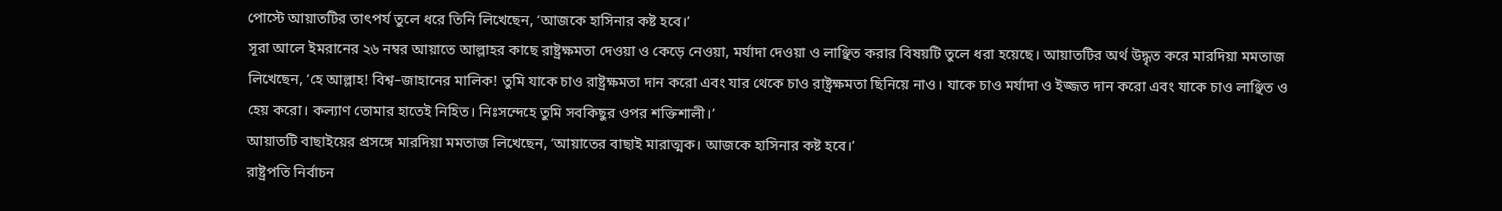পোস্টে আয়াতটির তাৎপর্য তুলে ধরে তিনি লিখেছেন, ‘আজকে হাসিনার কষ্ট হবে।’
সূরা আলে ইমরানের ২৬ নম্বর আয়াতে আল্লাহর কাছে রাষ্ট্রক্ষমতা দেওয়া ও কেড়ে নেওয়া, মর্যাদা দেওয়া ও লাঞ্ছিত করার বিষয়টি তুলে ধরা হয়েছে। আয়াতটির অর্থ উদ্ধৃত করে মারদিয়া মমতাজ লিখেছেন, ‘হে আল্লাহ! বিশ্ব–জাহানের মালিক! তুমি যাকে চাও রাষ্ট্রক্ষমতা দান করো এবং যার থেকে চাও রাষ্ট্রক্ষমতা ছিনিয়ে নাও। যাকে চাও মর্যাদা ও ইজ্জত দান করো এবং যাকে চাও লাঞ্ছিত ও হেয় করো। কল্যাণ তোমার হাতেই নিহিত। নিঃসন্দেহে তুমি সবকিছুর ওপর শক্তিশালী।’
আয়াতটি বাছাইয়ের প্রসঙ্গে মারদিয়া মমতাজ লিখেছেন, ‘আয়াতের বাছাই মারাত্মক। আজকে হাসিনার কষ্ট হবে।’
রাষ্ট্রপতি নির্বাচন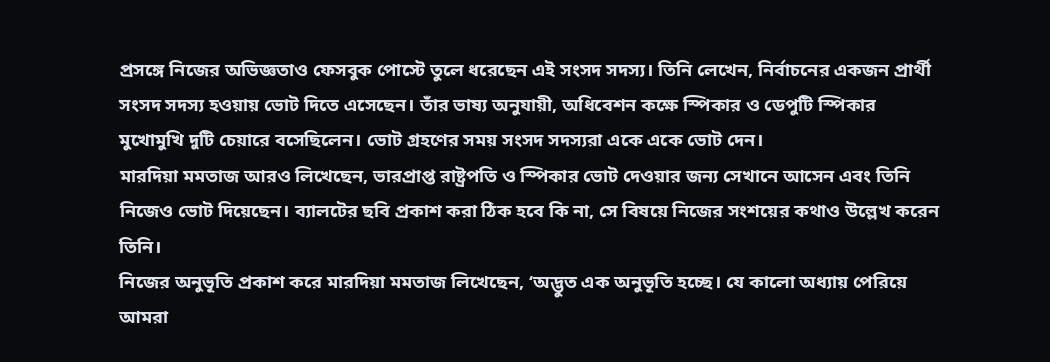প্রসঙ্গে নিজের অভিজ্ঞতাও ফেসবুক পোস্টে তুলে ধরেছেন এই সংসদ সদস্য। তিনি লেখেন, নির্বাচনের একজন প্রার্থী সংসদ সদস্য হওয়ায় ভোট দিতে এসেছেন। তাঁর ভাষ্য অনুযায়ী, অধিবেশন কক্ষে স্পিকার ও ডেপুটি স্পিকার মুখোমুখি দুটি চেয়ারে বসেছিলেন। ভোট গ্রহণের সময় সংসদ সদস্যরা একে একে ভোট দেন।
মারদিয়া মমতাজ আরও লিখেছেন, ভারপ্রাপ্ত রাষ্ট্রপতি ও স্পিকার ভোট দেওয়ার জন্য সেখানে আসেন এবং তিনি নিজেও ভোট দিয়েছেন। ব্যালটের ছবি প্রকাশ করা ঠিক হবে কি না, সে বিষয়ে নিজের সংশয়ের কথাও উল্লেখ করেন তিনি।
নিজের অনুভূতি প্রকাশ করে মারদিয়া মমতাজ লিখেছেন, ‘অদ্ভুত এক অনুভূতি হচ্ছে। যে কালো অধ্যায় পেরিয়ে আমরা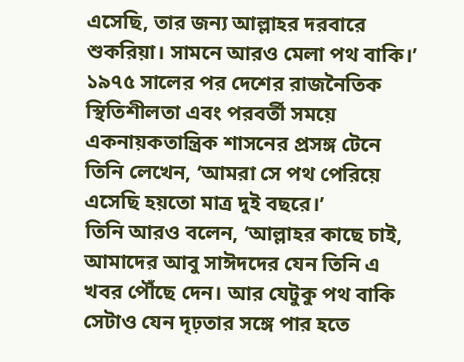এসেছি, তার জন্য আল্লাহর দরবারে শুকরিয়া। সামনে আরও মেলা পথ বাকি।’
১৯৭৫ সালের পর দেশের রাজনৈতিক স্থিতিশীলতা এবং পরবর্তী সময়ে একনায়কতান্ত্রিক শাসনের প্রসঙ্গ টেনে তিনি লেখেন, ‘আমরা সে পথ পেরিয়ে এসেছি হয়তো মাত্র দুই বছরে।’
তিনি আরও বলেন, ‘আল্লাহর কাছে চাই, আমাদের আবু সাঈদদের যেন তিনি এ খবর পৌঁছে দেন। আর যেটুকু পথ বাকি সেটাও যেন দৃঢ়তার সঙ্গে পার হতে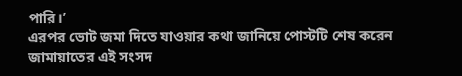পারি।’
এরপর ভোট জমা দিতে যাওয়ার কথা জানিয়ে পোস্টটি শেষ করেন জামায়াতের এই সংসদ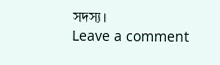সদস্য।
Leave a comment